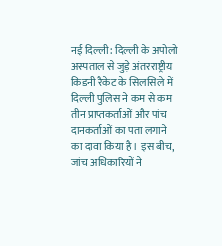नई दिल्ली: दिल्ली के अपोलो अस्पताल से जुड़े अंतरराष्ट्रीय किडनी रैकेट के सिलसिले में दिल्ली पुलिस ने कम से कम तीन प्राप्तकर्ताओं और पांच दानकर्ताओं का पता लगाने का दावा किया है। इस बीच, जांच अधिकारियों ने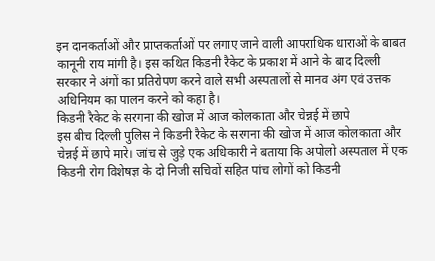इन दानकर्ताओं और प्राप्तकर्ताओं पर लगाए जाने वाली आपराधिक धाराओं के बाबत कानूनी राय मांगी है। इस कथित किडनी रैकेट के प्रकाश में आने के बाद दिल्ली सरकार ने अंगों का प्रतिरोपण करने वाले सभी अस्पतालों से मानव अंग एवं उत्तक अधिनियम का पालन करने को कहा है।
किडनी रैकेट के सरगना की खोज में आज कोलकाता और चेन्नई में छापे
इस बीच दिल्ली पुलिस ने किडनी रैकेट के सरगना की खोज में आज कोलकाता और चेन्नई में छापे मारे। जांच से जुड़े एक अधिकारी ने बताया कि अपोलो अस्पताल में एक किडनी रोग विशेषज्ञ के दो निजी सचिवों सहित पांच लोगों को किडनी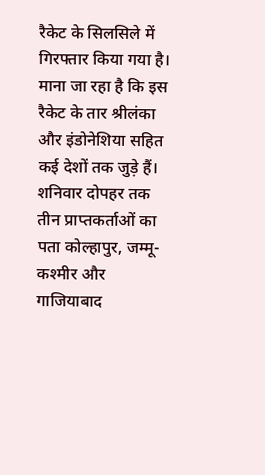रैकेट के सिलसिले में गिरफ्तार किया गया है। माना जा रहा है कि इस रैकेट के तार श्रीलंका और इंडोनेशिया सहित कई देशों तक जुड़े हैं। शनिवार दोपहर तक तीन प्राप्तकर्ताओं का पता कोल्हापुर, जम्मू-कश्मीर और गाजियाबाद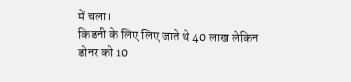में चला।
किडनी के लिए लिए जाते थे 40 लाख लेकिन डोनर को 10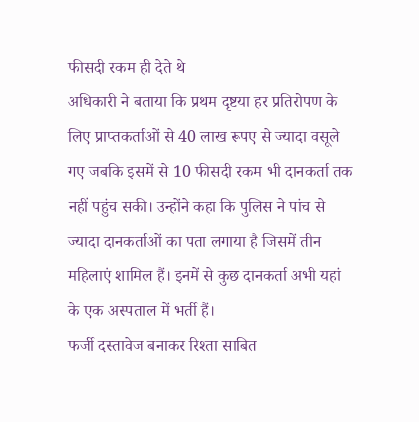फीसदी रकम ही देते थे
अधिकारी ने बताया कि प्रथम दृष्टया हर प्रतिरोपण के लिए प्राप्तकर्ताओं से 40 लाख रूपए से ज्यादा वसूले गए जबकि इसमें से 10 फीसदी रकम भी दानकर्ता तक नहीं पहुंच सकी। उन्होंने कहा कि पुलिस ने पांच से ज्यादा दानकर्ताओं का पता लगाया है जिसमें तीन महिलाएं शामिल हैं। इनमें से कुछ दानकर्ता अभी यहां के एक अस्पताल में भर्ती हैं।
फर्जी दस्तावेज बनाकर रिश्ता साबित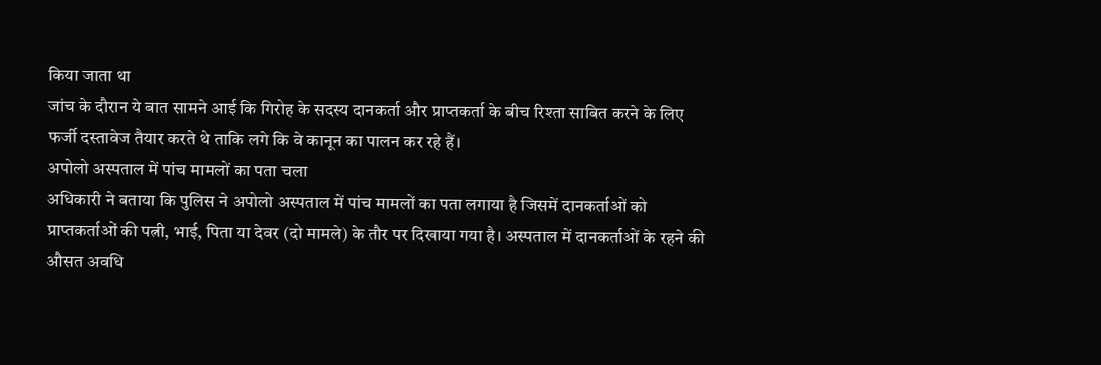किया जाता था
जांच के दौरान ये बात सामने आई कि गिरोह के सदस्य दानकर्ता और प्राप्तकर्ता के बीच रिश्ता साबित करने के लिए फर्जी दस्तावेज तैयार करते थे ताकि लगे कि वे कानून का पालन कर रहे हैं।
अपोलो अस्पताल में पांच मामलों का पता चला
अधिकारी ने बताया कि पुलिस ने अपोलो अस्पताल में पांच मामलों का पता लगाया है जिसमें दानकर्ताओं को प्राप्तकर्ताओं की पत्नी, भाई, पिता या देवर (दो मामले) के तौर पर दिखाया गया है। अस्पताल में दानकर्ताओं के रहने की औसत अवधि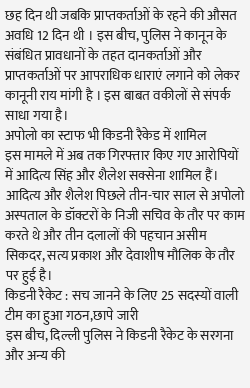छह दिन थी जबकि प्राप्तकर्ताओं के रहने की औसत अवधि 12 दिन थी । इस बीच, पुलिस ने कानून के संबंधित प्रावधानों के तहत दानकर्ताओं और प्राप्तकर्ताओं पर आपराधिक धाराएं लगाने को लेकर कानूनी राय मांगी है । इस बाबत वकीलों से संपर्क साधा गया है।
अपोलो का स्टाफ भी किडनी रैकेड में शामिल
इस मामले में अब तक गिरफ्तार किए गए आरोपियों में आदित्य सिंह और शैलेश सक्सेना शामिल हैं। आदित्य और शैलेश पिछले तीन-चार साल से अपोलो अस्पताल के डॉक्टरों के निजी सचिव के तौर पर काम करते थे और तीन दलालों की पहचान असीम सिकदर, सत्य प्रकाश और देवाशीष मौलिक के तौर पर हुई है।
किडनी रैकेट : सच जानने के लिए 25 सदस्यों वाली टीम का हुआ गठन,छापे जारी
इस बीच, दिल्ली पुलिस ने किडनी रैकेट के सरगना और अन्य की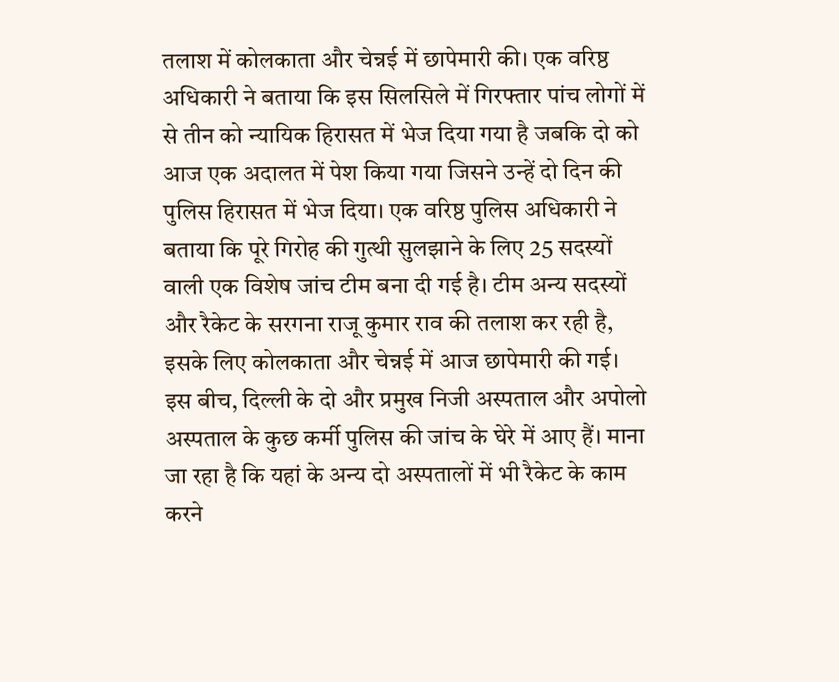तलाश में कोलकाता और चेन्नई में छापेमारी की। एक वरिष्ठ अधिकारी ने बताया कि इस सिलसिले में गिरफ्तार पांच लोगों में से तीन को न्यायिक हिरासत में भेज दिया गया है जबकि दो को आज एक अदालत में पेश किया गया जिसने उन्हें दो दिन की पुलिस हिरासत में भेज दिया। एक वरिष्ठ पुलिस अधिकारी ने बताया कि पूरे गिरोह की गुत्थी सुलझाने के लिए 25 सदस्यों वाली एक विशेष जांच टीम बना दी गई है। टीम अन्य सदस्यों और रैकेट के सरगना राजू कुमार राव की तलाश कर रही है, इसके लिए कोलकाता और चेन्नई में आज छापेमारी की गई।
इस बीच, दिल्ली के दो और प्रमुख निजी अस्पताल और अपोलो अस्पताल के कुछ कर्मी पुलिस की जांच के घेरे में आए हैं। माना जा रहा है कि यहां के अन्य दो अस्पतालों में भी रैकेट के काम करने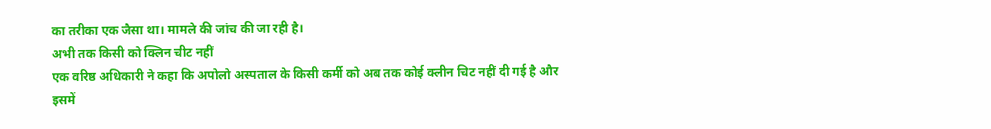का तरीका एक जैसा था। मामले की जांच की जा रही है।
अभी तक किसी को क्लिन चीट नहीं
एक वरिष्ठ अधिकारी ने कहा कि अपोलो अस्पताल के किसी कर्मी को अब तक कोई क्लीन चिट नहीं दी गई है और इसमें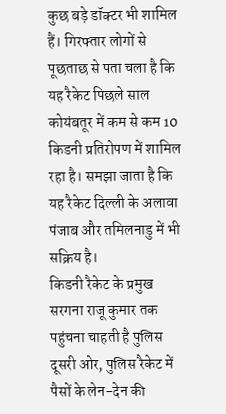कुछ बड़े डॉक्टर भी शामिल हैं। गिरफ्तार लोगों से पूछताछ से पता चला है कि यह रैकेट पिछले साल कोयंबतूर में कम से कम 10 किडनी प्रतिरोपण में शामिल रहा है। समझा जाता है कि यह रैकेट दिल्ली के अलावा पंजाब और तमिलनाडु में भी सक्रिय है।
किडनी रैकेट के प्रमुख सरगना राजू कुमार तक पहुंचना चाहती है पुलिस
दूसरी ओर, पुलिस रैकेट में पैसों के लेन-देन की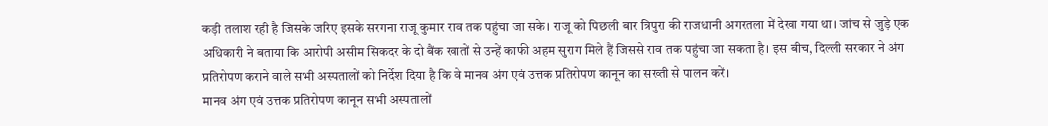कड़ी तलाश रही है जिसके जरिए इसके सरगना राजू कुमार राव तक पहुंचा जा सके। राजू को पिछली बार त्रिपुरा की राजधानी अगरतला में देखा गया था। जांच से जुड़े एक अधिकारी ने बताया कि आरोपी असीम सिकदर के दो बैंक खातों से उन्हें काफी अहम सुराग मिले हैं जिससे राव तक पहुंचा जा सकता है। इस बीच, दिल्ली सरकार ने अंग प्रतिरोपण कराने वाले सभी अस्पतालों को निर्देश दिया है कि वे मानव अंग एवं उत्तक प्रतिरोपण कानून का सख्ती से पालन करें।
मानव अंग एवं उत्तक प्रतिरोपण कानून सभी अस्पतालों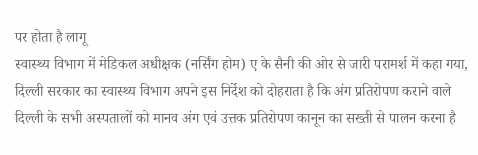पर होता है लागू
स्वास्थ्य विभाग में मेडिकल अधीक्षक (नर्सिंग होम) ए के सैनी की ओर से जारी परामर्श में कहा गया, दिल्ली सरकार का स्वास्थ्य विभाग अपने इस निर्देश को दोहराता है कि अंग प्रतिरोपण कराने वाले दिल्ली के सभी अस्पतालों को मानव अंग एवं उत्तक प्रतिरोपण कानून का सख्ती से पालन करना है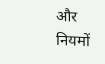और नियमों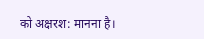को अक्षरश: मानना है।